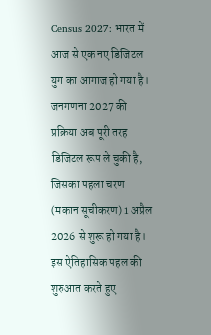Census 2027: भारत में आज से एक नए डिजिटल युग का आगाज हो गया है। जनगणना 2027 की प्रक्रिया अब पूरी तरह डिजिटल रूप ले चुकी है, जिसका पहला चरण (मकान सूचीकरण) 1 अप्रैल 2026 से शुरू हो गया है। इस ऐतिहासिक पहल की शुरुआत करते हुए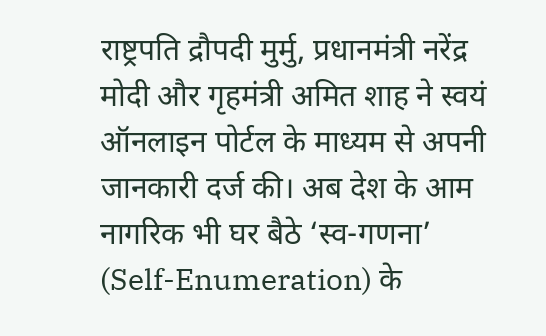राष्ट्रपति द्रौपदी मुर्मु, प्रधानमंत्री नरेंद्र मोदी और गृहमंत्री अमित शाह ने स्वयं ऑनलाइन पोर्टल के माध्यम से अपनी जानकारी दर्ज की। अब देश के आम नागरिक भी घर बैठे ‘स्व-गणना’ (Self-Enumeration) के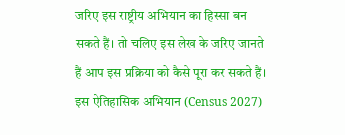जरिए इस राष्ट्रीय अभियान का हिस्सा बन सकते हैं। तो चलिए इस लेख के जरिए जानते हैं आप इस प्रक्रिया को कैसे पूरा कर सकते हैं।
इस ऐतिहासिक अभियान (Census 2027)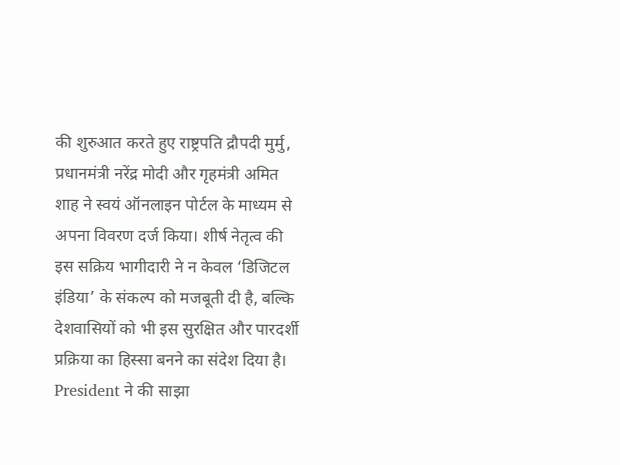की शुरुआत करते हुए राष्ट्रपति द्रौपदी मुर्मु, प्रधानमंत्री नरेंद्र मोदी और गृहमंत्री अमित शाह ने स्वयं ऑनलाइन पोर्टल के माध्यम से अपना विवरण दर्ज किया। शीर्ष नेतृत्व की इस सक्रिय भागीदारी ने न केवल ‘डिजिटल इंडिया’ के संकल्प को मजबूती दी है, बल्कि देशवासियों को भी इस सुरक्षित और पारदर्शी प्रक्रिया का हिस्सा बनने का संदेश दिया है।
President ने की साझा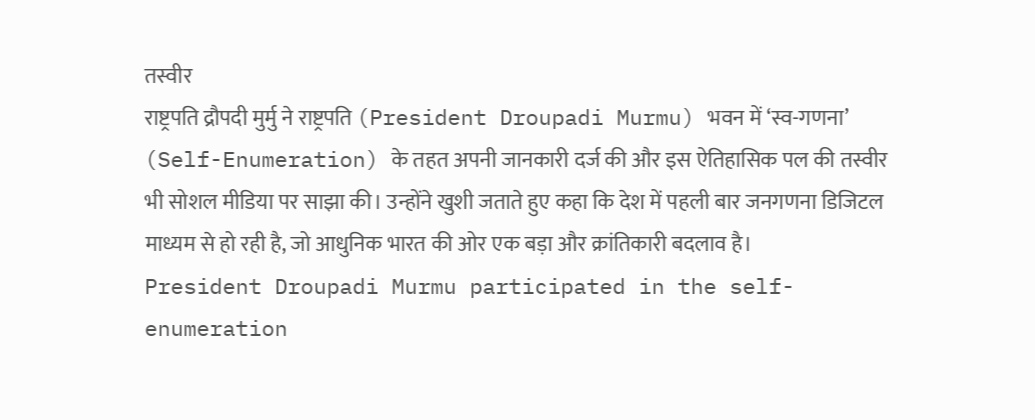तस्वीर
राष्ट्रपति द्रौपदी मुर्मु ने राष्ट्रपति (President Droupadi Murmu) भवन में ‘स्व-गणना’ (Self-Enumeration) के तहत अपनी जानकारी दर्ज की और इस ऐतिहासिक पल की तस्वीर भी सोशल मीडिया पर साझा की। उन्होंने खुशी जताते हुए कहा कि देश में पहली बार जनगणना डिजिटल माध्यम से हो रही है, जो आधुनिक भारत की ओर एक बड़ा और क्रांतिकारी बदलाव है।
President Droupadi Murmu participated in the self-enumeration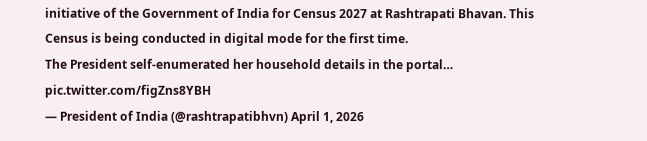initiative of the Government of India for Census 2027 at Rashtrapati Bhavan. This Census is being conducted in digital mode for the first time.
The President self-enumerated her household details in the portal… pic.twitter.com/figZns8YBH
— President of India (@rashtrapatibhvn) April 1, 2026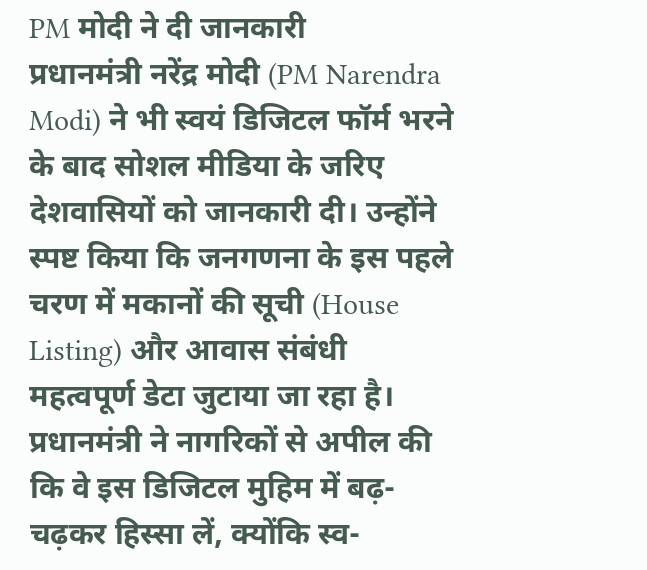PM मोदी ने दी जानकारी
प्रधानमंत्री नरेंद्र मोदी (PM Narendra Modi) ने भी स्वयं डिजिटल फॉर्म भरने के बाद सोशल मीडिया के जरिए देशवासियों को जानकारी दी। उन्होंने स्पष्ट किया कि जनगणना के इस पहले चरण में मकानों की सूची (House Listing) और आवास संबंधी महत्वपूर्ण डेटा जुटाया जा रहा है। प्रधानमंत्री ने नागरिकों से अपील की कि वे इस डिजिटल मुहिम में बढ़-चढ़कर हिस्सा लें, क्योंकि स्व-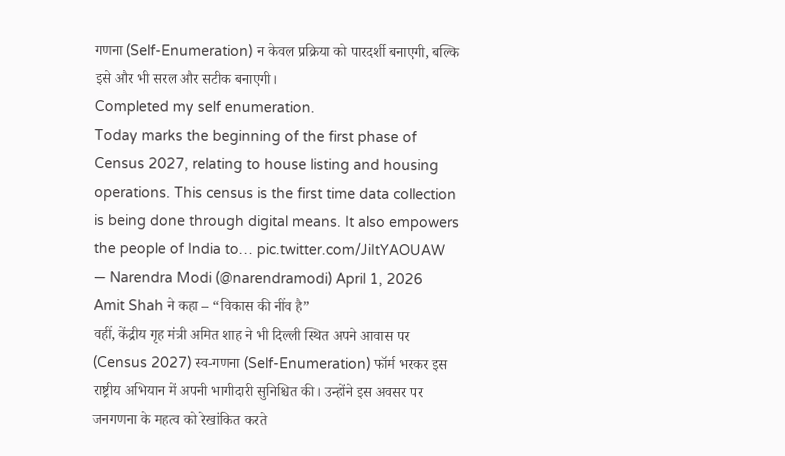गणना (Self-Enumeration) न केवल प्रक्रिया को पारदर्शी बनाएगी, बल्कि इसे और भी सरल और सटीक बनाएगी।
Completed my self enumeration.
Today marks the beginning of the first phase of Census 2027, relating to house listing and housing operations. This census is the first time data collection is being done through digital means. It also empowers the people of India to… pic.twitter.com/JiItYAOUAW
— Narendra Modi (@narendramodi) April 1, 2026
Amit Shah ने कहा – “विकास की नींव है”
वहीं, केंद्रीय गृह मंत्री अमित शाह ने भी दिल्ली स्थित अपने आवास पर (Census 2027) स्व-गणना (Self-Enumeration) फॉर्म भरकर इस राष्ट्रीय अभियान में अपनी भागीदारी सुनिश्चित की। उन्होंने इस अवसर पर जनगणना के महत्व को रेखांकित करते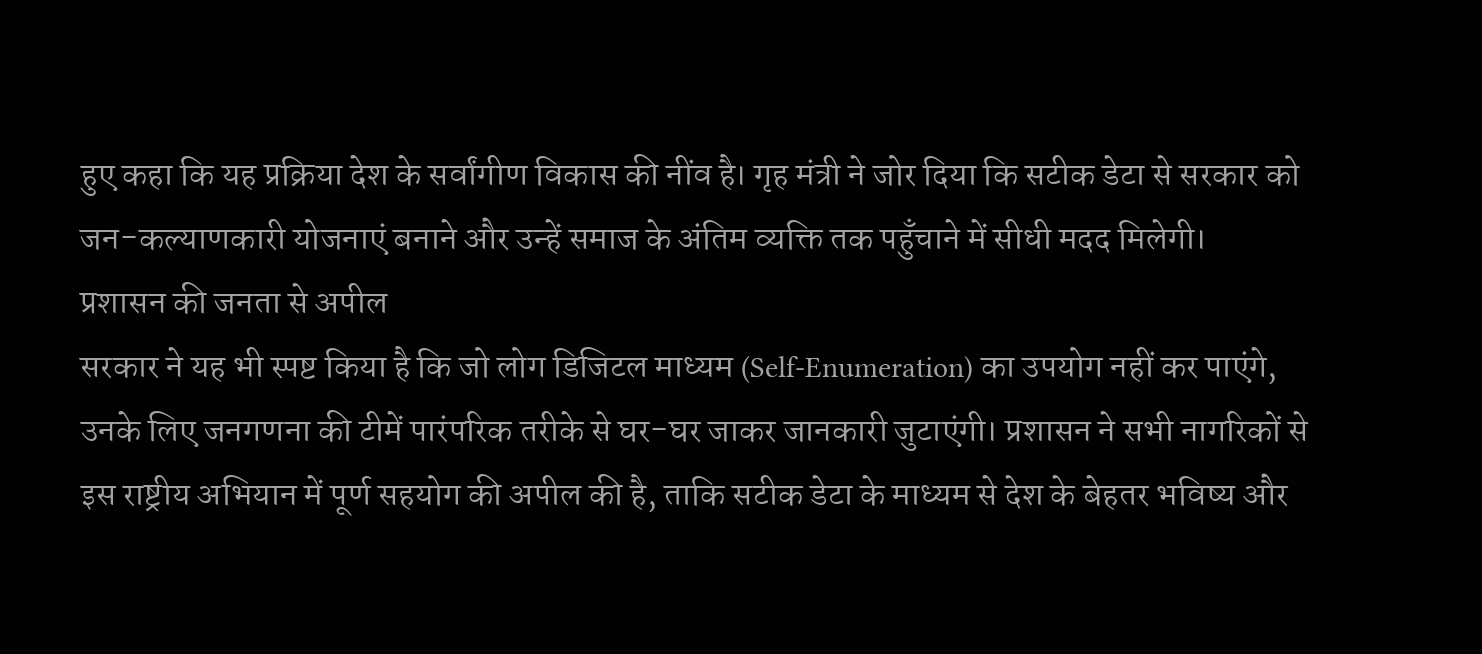हुए कहा कि यह प्रक्रिया देश के सर्वांगीण विकास की नींव है। गृह मंत्री ने जोर दिया कि सटीक डेटा से सरकार को जन-कल्याणकारी योजनाएं बनाने और उन्हें समाज के अंतिम व्यक्ति तक पहुँचाने में सीधी मदद मिलेगी।
प्रशासन की जनता से अपील
सरकार ने यह भी स्पष्ट किया है कि जो लोग डिजिटल माध्यम (Self-Enumeration) का उपयोग नहीं कर पाएंगे, उनके लिए जनगणना की टीमें पारंपरिक तरीके से घर-घर जाकर जानकारी जुटाएंगी। प्रशासन ने सभी नागरिकों से इस राष्ट्रीय अभियान में पूर्ण सहयोग की अपील की है, ताकि सटीक डेटा के माध्यम से देश के बेहतर भविष्य और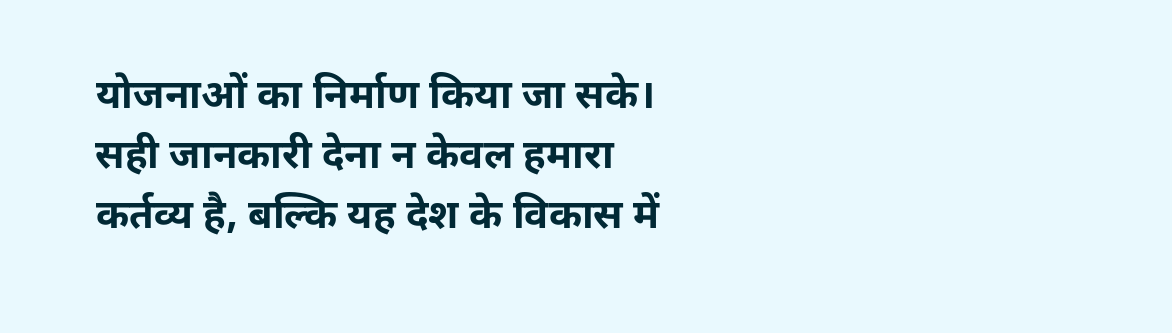योजनाओं का निर्माण किया जा सके। सही जानकारी देना न केवल हमारा कर्तव्य है, बल्कि यह देश के विकास में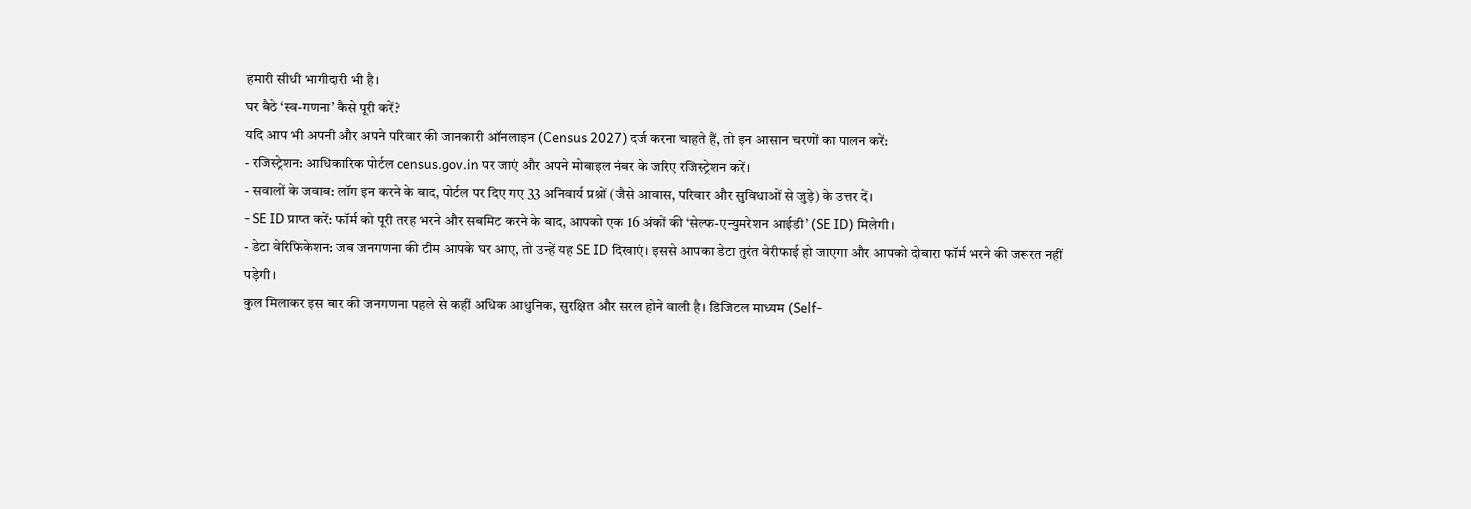हमारी सीधी भागीदारी भी है।
घर बैठे ‘स्व-गणना’ कैसे पूरी करें?
यदि आप भी अपनी और अपने परिवार की जानकारी ऑनलाइन (Census 2027) दर्ज करना चाहते हैं, तो इन आसान चरणों का पालन करें:
- रजिस्ट्रेशन: आधिकारिक पोर्टल census.gov.in पर जाएं और अपने मोबाइल नंबर के जरिए रजिस्ट्रेशन करें।
- सवालों के जवाब: लॉग इन करने के बाद, पोर्टल पर दिए गए 33 अनिवार्य प्रश्नों (जैसे आवास, परिवार और सुविधाओं से जुड़े) के उत्तर दें।
- SE ID प्राप्त करें: फॉर्म को पूरी तरह भरने और सबमिट करने के बाद, आपको एक 16 अंकों की ‘सेल्फ-एन्युमरेशन आईडी’ (SE ID) मिलेगी।
- डेटा वेरिफिकेशन: जब जनगणना की टीम आपके घर आए, तो उन्हें यह SE ID दिखाएं। इससे आपका डेटा तुरंत वेरीफाई हो जाएगा और आपको दोबारा फॉर्म भरने की जरूरत नहीं पड़ेगी।
कुल मिलाकर इस बार की जनगणना पहले से कहीं अधिक आधुनिक, सुरक्षित और सरल होने वाली है। डिजिटल माध्यम (Self-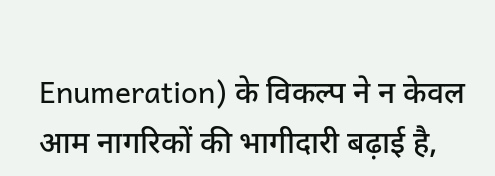Enumeration) के विकल्प ने न केवल आम नागरिकों की भागीदारी बढ़ाई है,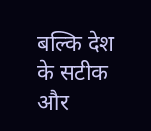बल्कि देश के सटीक और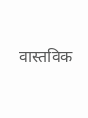वास्तविक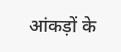आंकड़ों के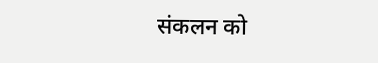संकलन को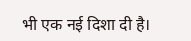भी एक नई दिशा दी है।